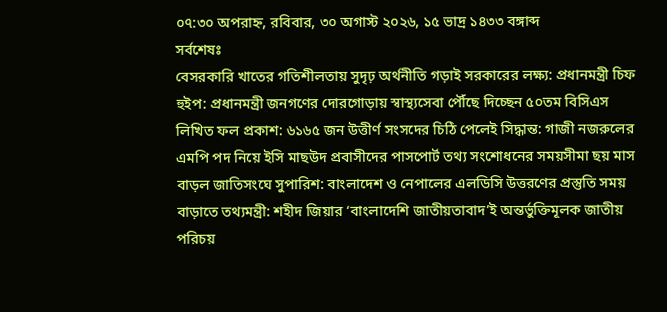০৭:৩০ অপরাহ্ন, রবিবার, ৩০ অগাস্ট ২০২৬, ১৫ ভাদ্র ১৪৩৩ বঙ্গাব্দ
সর্বশেষঃ
বেসরকারি খাতের গতিশীলতায় সুদৃঢ় অর্থনীতি গড়াই সরকারের লক্ষ্য: প্রধানমন্ত্রী চিফ হুইপ: প্রধানমন্ত্রী জনগণের দোরগোড়ায় স্বাস্থ্যসেবা পৌঁছে দিচ্ছেন ৫০তম বিসিএস লিখিত ফল প্রকাশ: ৬১৬৫ জন উত্তীর্ণ সংসদের চিঠি পেলেই সিদ্ধান্ত: গাজী নজরুলের এমপি পদ নিয়ে ইসি মাছউদ প্রবাসীদের পাসপোর্ট তথ্য সংশোধনের সময়সীমা ছয় মাস বাড়ল জাতিসংঘে সুপারিশ: বাংলাদেশ ও নেপালের এলডিসি উত্তরণের প্রস্তুতি সময় বাড়াতে তথ্যমন্ত্রী: শহীদ জিয়ার ‘বাংলাদেশি জাতীয়তাবাদ’ই অন্তর্ভুক্তিমূলক জাতীয় পরিচয়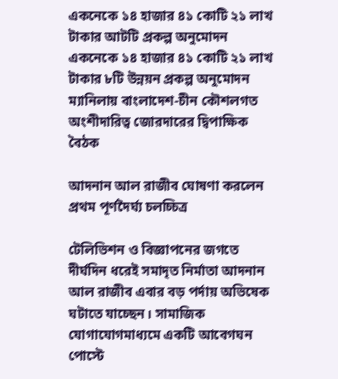একনেকে ১৪ হাজার ৪১ কোটি ২১ লাখ টাকার আটটি প্রকল্প অনুমোদন একনেকে ১৪ হাজার ৪১ কোটি ২১ লাখ টাকার ৮টি উন্নয়ন প্রকল্প অনুমোদন ম্যানিলায় বাংলাদেশ-চীন কৌশলগত অংশীদারিত্ব জোরদারের দ্বিপাক্ষিক বৈঠক

আদনান আল রাজীব ঘোষণা করলেন প্রথম পূর্ণদৈর্ঘ্য চলচ্চিত্র

টেলিভিশন ও বিজ্ঞাপনের জগতে দীর্ঘদিন ধরেই সমাদৃত নির্মাতা আদনান আল রাজীব এবার বড় পর্দায় অভিষেক ঘটাতে যাচ্ছেন। সামাজিক যোগাযোগমাধ্যমে একটি আবেগঘন পোস্টে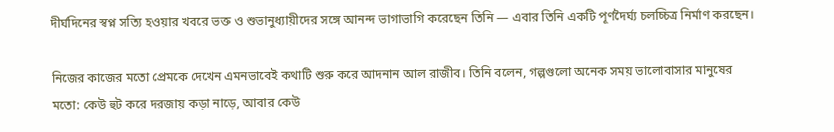দীর্ঘদিনের স্বপ্ন সত্যি হওয়ার খবরে ভক্ত ও শুভানুধ্যায়ীদের সঙ্গে আনন্দ ভাগাভাগি করেছেন তিনি — এবার তিনি একটি পূর্ণদৈর্ঘ্য চলচ্চিত্র নির্মাণ করছেন।

নিজের কাজের মতো প্রেমকে দেখেন এমনভাবেই কথাটি শুরু করে আদনান আল রাজীব। তিনি বলেন, গল্পগুলো অনেক সময় ভালোবাসার মানুষের মতো: কেউ হুট করে দরজায় কড়া নাড়ে, আবার কেউ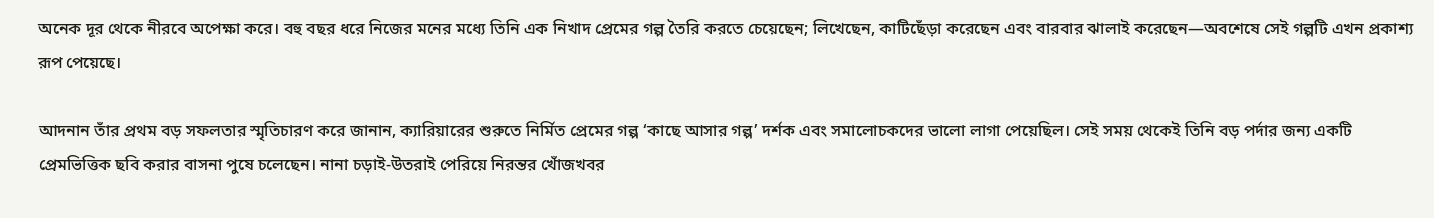অনেক দূর থেকে নীরবে অপেক্ষা করে। বহু বছর ধরে নিজের মনের মধ্যে তিনি এক নিখাদ প্রেমের গল্প তৈরি করতে চেয়েছেন; লিখেছেন, কাটিছেঁড়া করেছেন এবং বারবার ঝালাই করেছেন—অবশেষে সেই গল্পটি এখন প্রকাশ্য রূপ পেয়েছে।

আদনান তাঁর প্রথম বড় সফলতার স্মৃতিচারণ করে জানান, ক্যারিয়ারের শুরুতে নির্মিত প্রেমের গল্প ‘কাছে আসার গল্প’ দর্শক এবং সমালোচকদের ভালো লাগা পেয়েছিল। সেই সময় থেকেই তিনি বড় পর্দার জন্য একটি প্রেমভিত্তিক ছবি করার বাসনা পুষে চলেছেন। নানা চড়াই-উতরাই পেরিয়ে নিরন্তর খোঁজখবর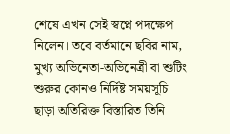শেষে এখন সেই স্বপ্নে পদক্ষেপ নিলেন। তবে বর্তমানে ছবির নাম, মুখ্য অভিনেতা-অভিনেত্রী বা শুটিং শুরুর কোনও নির্দিষ্ট সময়সূচি ছাড়া অতিরিক্ত বিস্তারিত তিনি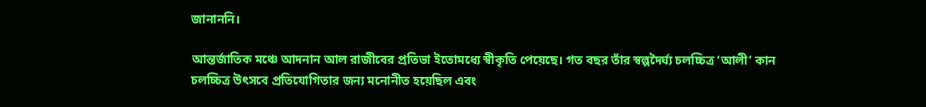জানাননি।

আন্তর্জাতিক মঞ্চে আদনান আল রাজীবের প্রতিভা ইতোমধ্যে স্বীকৃতি পেয়েছে। গত বছর তাঁর স্বল্পদৈর্ঘ্য চলচ্চিত্র ‘আলী’ কান চলচ্চিত্র উৎসবে প্রতিযোগিতার জন্য মনোনীত হয়েছিল এবং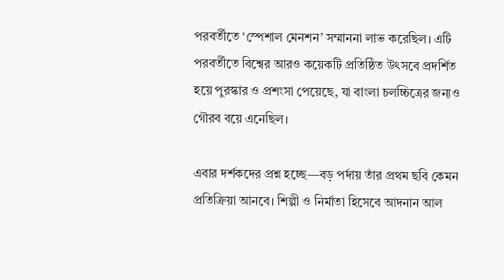পরবর্তীতে ‘স্পেশাল মেনশন’ সম্মাননা লাভ করেছিল। এটি পরবর্তীতে বিশ্বের আরও কয়েকটি প্রতিষ্ঠিত উৎসবে প্রদর্শিত হয়ে পুরস্কার ও প্রশংসা পেয়েছে, যা বাংলা চলচ্চিত্রের জন্যও গৌরব বয়ে এনেছিল।

এবার দর্শকদের প্রশ্ন হচ্ছে—বড় পর্দায় তাঁর প্রথম ছবি কেমন প্রতিক্রিয়া আনবে। শিল্পী ও নির্মাতা হিসেবে আদনান আল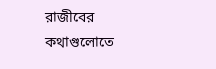রাজীবের কথাগুলোতে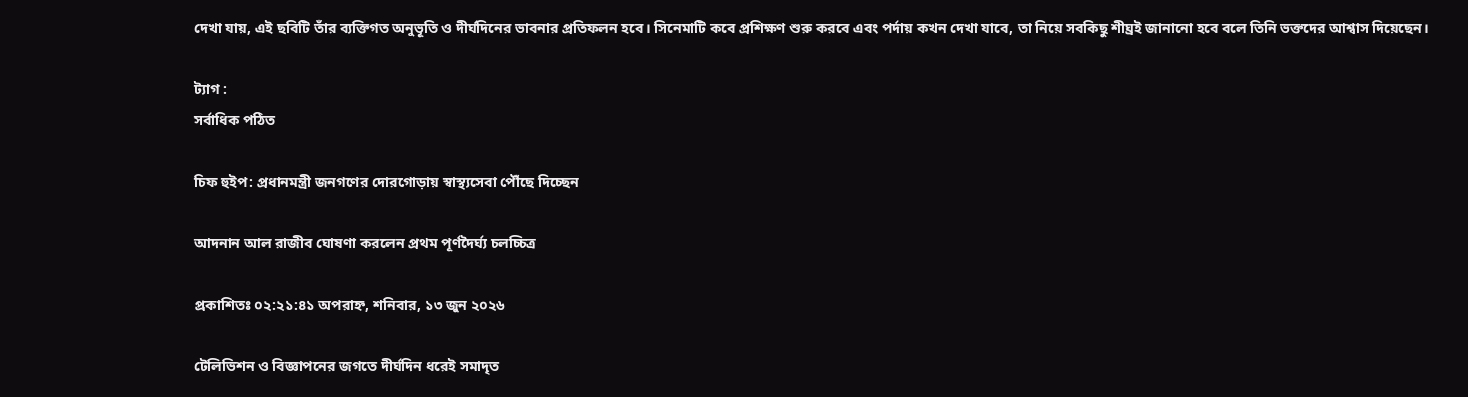দেখা যায়, এই ছবিটি তাঁর ব্যক্তিগত অনুভূতি ও দীর্ঘদিনের ভাবনার প্রতিফলন হবে। সিনেমাটি কবে প্রশিক্ষণ শুরু করবে এবং পর্দায় কখন দেখা যাবে, তা নিয়ে সবকিছু শীঘ্রই জানানো হবে বলে তিনি ভক্তদের আশ্বাস দিয়েছেন।

ট্যাগ :
সর্বাধিক পঠিত

চিফ হুইপ: প্রধানমন্ত্রী জনগণের দোরগোড়ায় স্বাস্থ্যসেবা পৌঁছে দিচ্ছেন

আদনান আল রাজীব ঘোষণা করলেন প্রথম পূর্ণদৈর্ঘ্য চলচ্চিত্র

প্রকাশিতঃ ০২:২১:৪১ অপরাহ্ন, শনিবার, ১৩ জুন ২০২৬

টেলিভিশন ও বিজ্ঞাপনের জগতে দীর্ঘদিন ধরেই সমাদৃত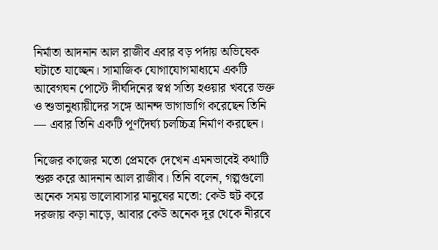নির্মাতা আদনান আল রাজীব এবার বড় পর্দায় অভিষেক ঘটাতে যাচ্ছেন। সামাজিক যোগাযোগমাধ্যমে একটি আবেগঘন পোস্টে দীর্ঘদিনের স্বপ্ন সত্যি হওয়ার খবরে ভক্ত ও শুভানুধ্যায়ীদের সঙ্গে আনন্দ ভাগাভাগি করেছেন তিনি — এবার তিনি একটি পূর্ণদৈর্ঘ্য চলচ্চিত্র নির্মাণ করছেন।

নিজের কাজের মতো প্রেমকে দেখেন এমনভাবেই কথাটি শুরু করে আদনান আল রাজীব। তিনি বলেন, গল্পগুলো অনেক সময় ভালোবাসার মানুষের মতো: কেউ হুট করে দরজায় কড়া নাড়ে, আবার কেউ অনেক দূর থেকে নীরবে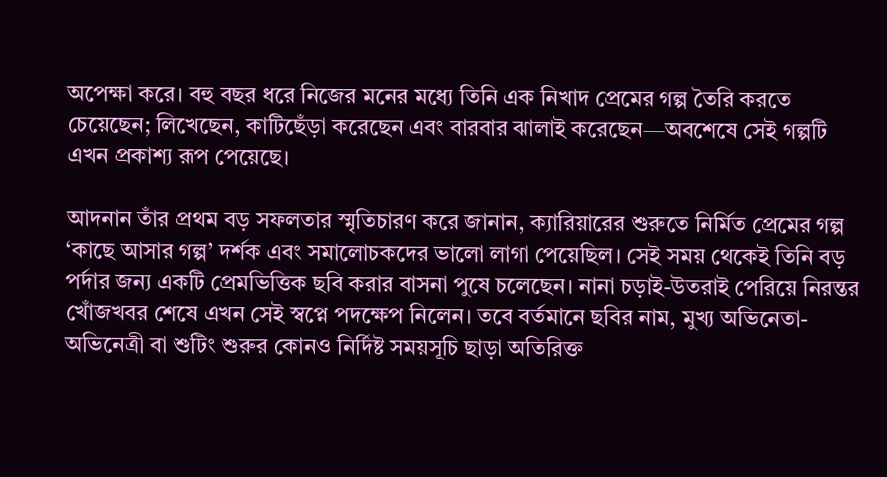অপেক্ষা করে। বহু বছর ধরে নিজের মনের মধ্যে তিনি এক নিখাদ প্রেমের গল্প তৈরি করতে চেয়েছেন; লিখেছেন, কাটিছেঁড়া করেছেন এবং বারবার ঝালাই করেছেন—অবশেষে সেই গল্পটি এখন প্রকাশ্য রূপ পেয়েছে।

আদনান তাঁর প্রথম বড় সফলতার স্মৃতিচারণ করে জানান, ক্যারিয়ারের শুরুতে নির্মিত প্রেমের গল্প ‘কাছে আসার গল্প’ দর্শক এবং সমালোচকদের ভালো লাগা পেয়েছিল। সেই সময় থেকেই তিনি বড় পর্দার জন্য একটি প্রেমভিত্তিক ছবি করার বাসনা পুষে চলেছেন। নানা চড়াই-উতরাই পেরিয়ে নিরন্তর খোঁজখবর শেষে এখন সেই স্বপ্নে পদক্ষেপ নিলেন। তবে বর্তমানে ছবির নাম, মুখ্য অভিনেতা-অভিনেত্রী বা শুটিং শুরুর কোনও নির্দিষ্ট সময়সূচি ছাড়া অতিরিক্ত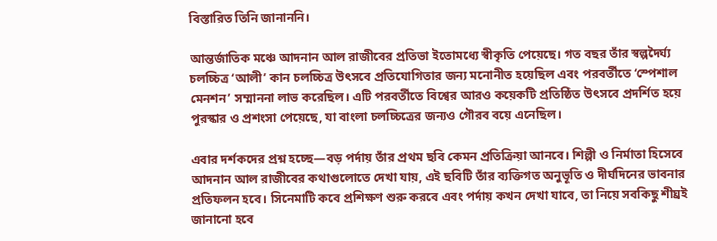বিস্তারিত তিনি জানাননি।

আন্তর্জাতিক মঞ্চে আদনান আল রাজীবের প্রতিভা ইতোমধ্যে স্বীকৃতি পেয়েছে। গত বছর তাঁর স্বল্পদৈর্ঘ্য চলচ্চিত্র ‘আলী’ কান চলচ্চিত্র উৎসবে প্রতিযোগিতার জন্য মনোনীত হয়েছিল এবং পরবর্তীতে ‘স্পেশাল মেনশন’ সম্মাননা লাভ করেছিল। এটি পরবর্তীতে বিশ্বের আরও কয়েকটি প্রতিষ্ঠিত উৎসবে প্রদর্শিত হয়ে পুরস্কার ও প্রশংসা পেয়েছে, যা বাংলা চলচ্চিত্রের জন্যও গৌরব বয়ে এনেছিল।

এবার দর্শকদের প্রশ্ন হচ্ছে—বড় পর্দায় তাঁর প্রথম ছবি কেমন প্রতিক্রিয়া আনবে। শিল্পী ও নির্মাতা হিসেবে আদনান আল রাজীবের কথাগুলোতে দেখা যায়, এই ছবিটি তাঁর ব্যক্তিগত অনুভূতি ও দীর্ঘদিনের ভাবনার প্রতিফলন হবে। সিনেমাটি কবে প্রশিক্ষণ শুরু করবে এবং পর্দায় কখন দেখা যাবে, তা নিয়ে সবকিছু শীঘ্রই জানানো হবে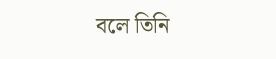বলে তিনি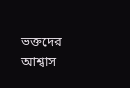ভক্তদের আশ্বাস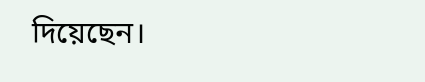দিয়েছেন।